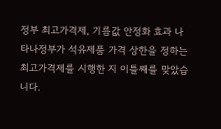정부 최고가격제, 기름값 안정화 효과 나타나정부가 석유제품 가격 상한을 정하는 최고가격제를 시행한 지 이틀째를 맞았습니다.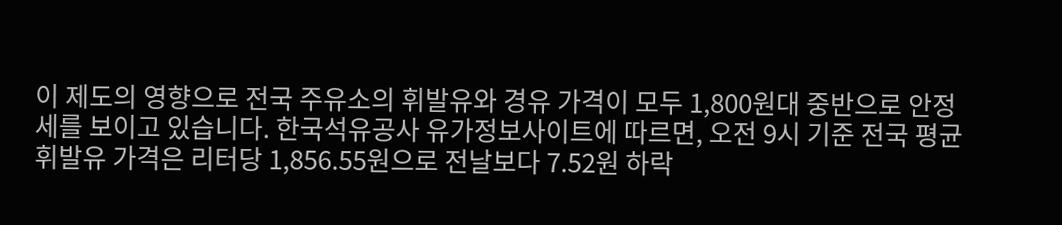이 제도의 영향으로 전국 주유소의 휘발유와 경유 가격이 모두 1,800원대 중반으로 안정세를 보이고 있습니다. 한국석유공사 유가정보사이트에 따르면, 오전 9시 기준 전국 평균 휘발유 가격은 리터당 1,856.55원으로 전날보다 7.52원 하락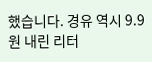했습니다. 경유 역시 9.9원 내린 리터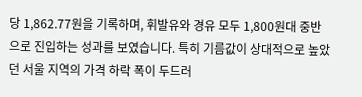당 1,862.77원을 기록하며, 휘발유와 경유 모두 1,800원대 중반으로 진입하는 성과를 보였습니다. 특히 기름값이 상대적으로 높았던 서울 지역의 가격 하락 폭이 두드러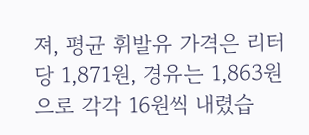져, 평균 휘발유 가격은 리터당 1,871원, 경유는 1,863원으로 각각 16원씩 내렸습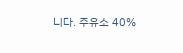니다. 주유소 40%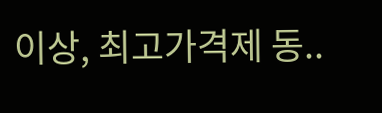이상, 최고가격제 동..